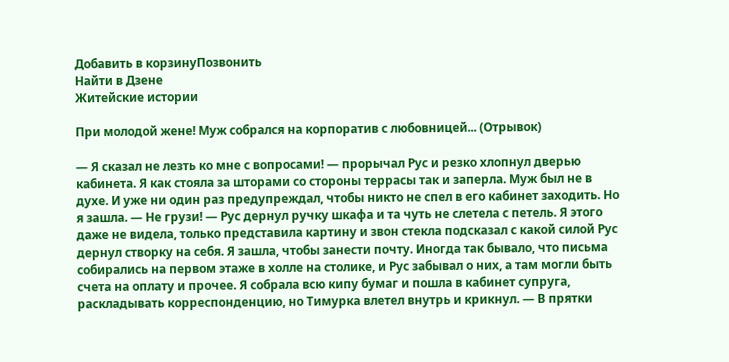Добавить в корзинуПозвонить
Найти в Дзене
Житейские истории

При молодой жене! Муж собрался на корпоратив с любовницей... (Отрывок)

— Я сказал не лезть ко мне с вопросами! — прорычал Рус и резко хлопнул дверью кабинета. Я как стояла за шторами со стороны террасы так и заперла. Муж был не в духе. И уже ни один раз предупреждал, чтобы никто не спел в его кабинет заходить. Но я зашла. — Не грузи! — Рус дернул ручку шкафа и та чуть не слетела с петель. Я этого даже не видела, только представила картину и звон стекла подсказал с какой силой Рус дернул створку на себя. Я зашла, чтобы занести почту. Иногда так бывало, что письма собирались на первом этаже в холле на столике, и Рус забывал о них, а там могли быть счета на оплату и прочее. Я собрала всю кипу бумаг и пошла в кабинет супруга, раскладывать корреспонденцию, но Тимурка влетел внутрь и крикнул. — В прятки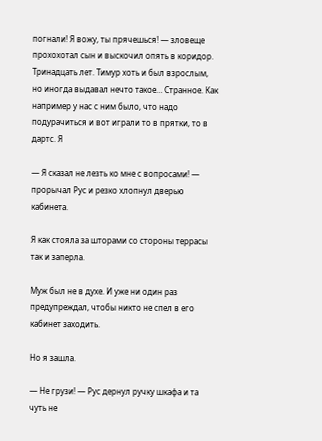погнали! Я вожу, ты прячешься! — зловеще прохохотал сын и выскочил опять в коридор. Тринадцать лет. Тимур хоть и был взрослым, но иногда выдавал нечто такое… Странное. Как например у нас с ним было, что надо подурачиться и вот играли то в прятки, то в дартс. Я

— Я сказал не лезть ко мне с вопросами! — прорычал Рус и резко хлопнул дверью кабинета.

Я как стояла за шторами со стороны террасы так и заперла.

Муж был не в духе. И уже ни один раз предупреждал, чтобы никто не спел в его кабинет заходить.

Но я зашла.

— Не грузи! — Рус дернул ручку шкафа и та чуть не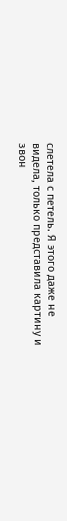слетела с петель. Я этого даже не видела, только представила картину и звон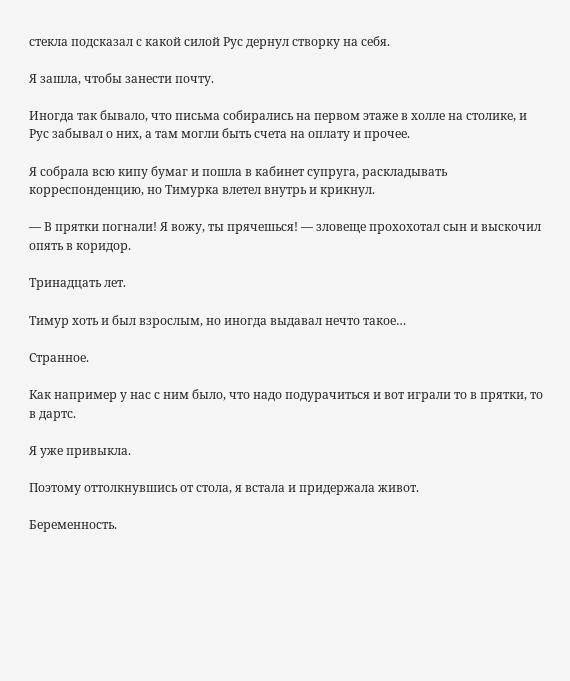стекла подсказал с какой силой Рус дернул створку на себя.

Я зашла, чтобы занести почту.

Иногда так бывало, что письма собирались на первом этаже в холле на столике, и Рус забывал о них, а там могли быть счета на оплату и прочее.

Я собрала всю кипу бумаг и пошла в кабинет супруга, раскладывать корреспонденцию, но Тимурка влетел внутрь и крикнул.

— В прятки погнали! Я вожу, ты прячешься! — зловеще прохохотал сын и выскочил опять в коридор.

Тринадцать лет.

Тимур хоть и был взрослым, но иногда выдавал нечто такое…

Странное.

Как например у нас с ним было, что надо подурачиться и вот играли то в прятки, то в дартс.

Я уже привыкла.

Поэтому оттолкнувшись от стола, я встала и придержала живот.

Беременность.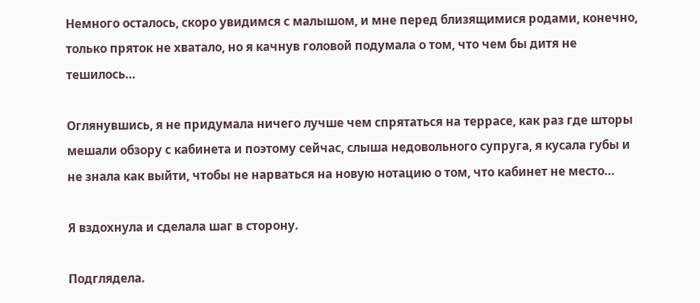Немного осталось, скоро увидимся с малышом, и мне перед близящимися родами, конечно, только пряток не хватало, но я качнув головой подумала о том, что чем бы дитя не тешилось…

Оглянувшись, я не придумала ничего лучше чем спрятаться на террасе, как раз где шторы мешали обзору с кабинета и поэтому сейчас, слыша недовольного супруга, я кусала губы и не знала как выйти, чтобы не нарваться на новую нотацию о том, что кабинет не место…

Я вздохнула и сделала шаг в сторону.

Подглядела.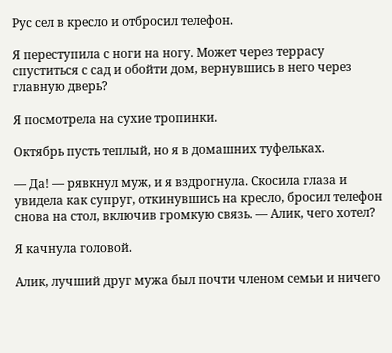Рус сел в кресло и отбросил телефон.

Я переступила с ноги на ногу. Может через террасу спуститься с сад и обойти дом, вернувшись в него через главную дверь?

Я посмотрела на сухие тропинки.

Октябрь пусть теплый, но я в домашних туфельках.

— Да! — рявкнул муж, и я вздрогнула. Скосила глаза и увидела как супруг, откинувшись на кресло, бросил телефон снова на стол, включив громкую связь. — Алик, чего хотел?

Я качнула головой.

Алик, лучший друг мужа был почти членом семьи и ничего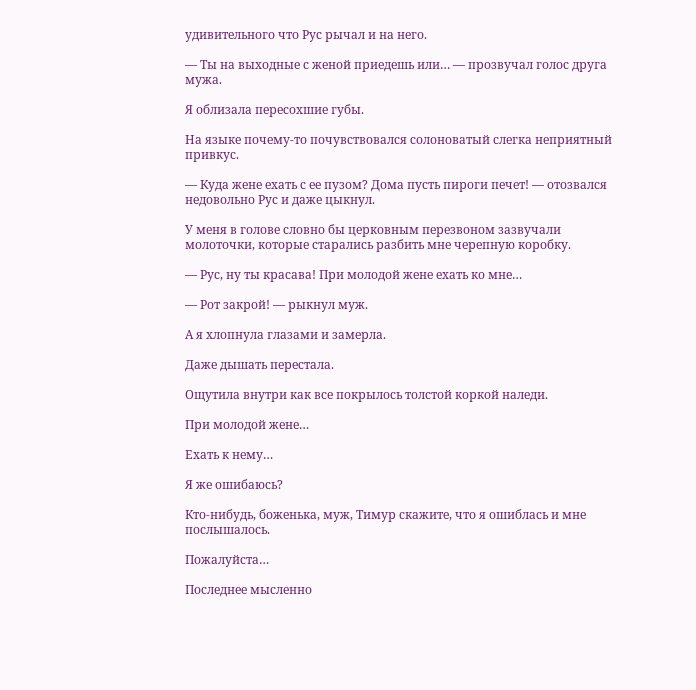удивительного что Рус рычал и на него.

— Ты на выходные с женой приедешь или… — прозвучал голос друга мужа.

Я облизала пересохшие губы.

На языке почему-то почувствовался солоноватый слегка неприятный привкус.

— Куда жене ехать с ее пузом? Дома пусть пироги печет! — отозвался недовольно Рус и даже цыкнул.

У меня в голове словно бы церковным перезвоном зазвучали молоточки, которые старались разбить мне черепную коробку.

— Рус, ну ты красава! При молодой жене ехать ко мне…

— Рот закрой! — рыкнул муж.

А я хлопнула глазами и замерла.

Даже дышать перестала.

Ощутила внутри как все покрылось толстой коркой наледи.

При молодой жене…

Ехать к нему…

Я же ошибаюсь?

Кто-нибудь, боженька, муж, Тимур скажите, что я ошиблась и мне послышалось.

Пожалуйста…

Последнее мысленно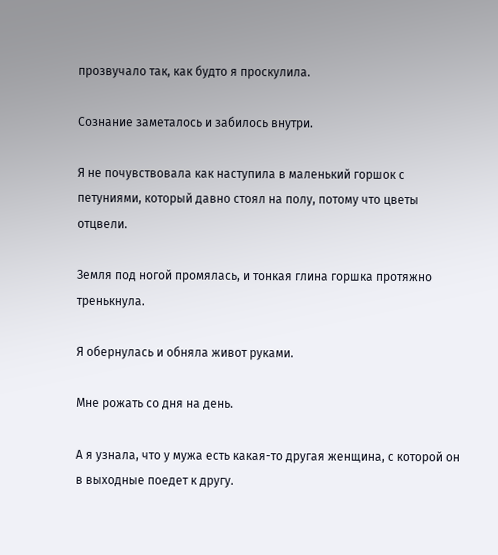прозвучало так, как будто я проскулила.

Сознание заметалось и забилось внутри.

Я не почувствовала как наступила в маленький горшок с петуниями, который давно стоял на полу, потому что цветы отцвели.

Земля под ногой промялась, и тонкая глина горшка протяжно тренькнула.

Я обернулась и обняла живот руками.

Мне рожать со дня на день.

А я узнала, что у мужа есть какая-то другая женщина, с которой он в выходные поедет к другу.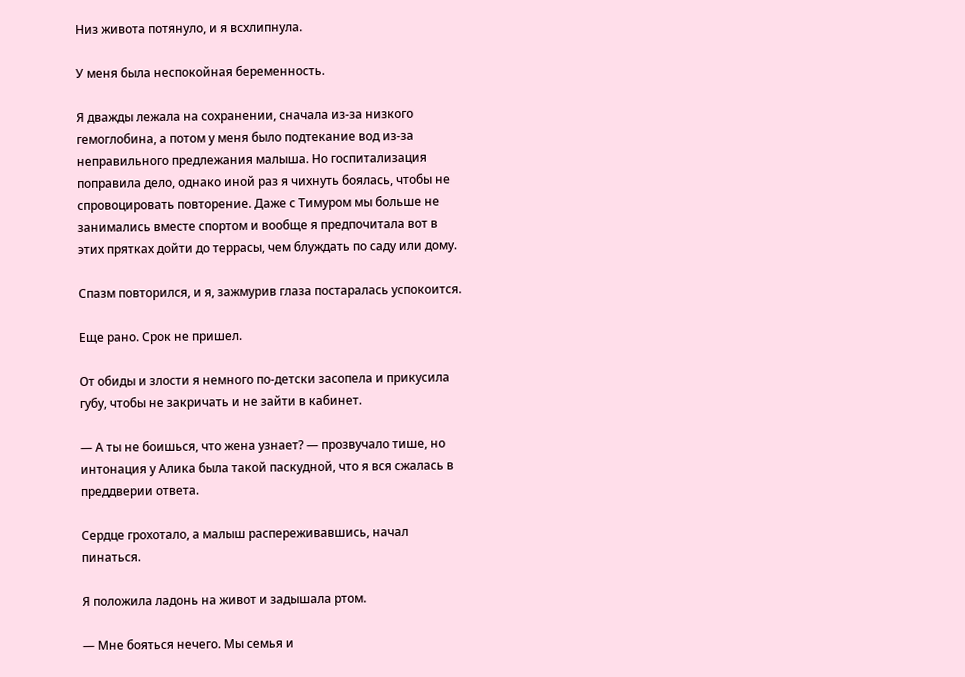Низ живота потянуло, и я всхлипнула.

У меня была неспокойная беременность.

Я дважды лежала на сохранении, сначала из-за низкого гемоглобина, а потом у меня было подтекание вод из-за неправильного предлежания малыша. Но госпитализация поправила дело, однако иной раз я чихнуть боялась, чтобы не спровоцировать повторение. Даже с Тимуром мы больше не занимались вместе спортом и вообще я предпочитала вот в этих прятках дойти до террасы, чем блуждать по саду или дому.

Спазм повторился, и я, зажмурив глаза постаралась успокоится.

Еще рано. Срок не пришел.

От обиды и злости я немного по-детски засопела и прикусила губу, чтобы не закричать и не зайти в кабинет.

— А ты не боишься, что жена узнает? — прозвучало тише, но интонация у Алика была такой паскудной, что я вся сжалась в преддверии ответа.

Сердце грохотало, а малыш распереживавшись, начал пинаться.

Я положила ладонь на живот и задышала ртом.

— Мне бояться нечего. Мы семья и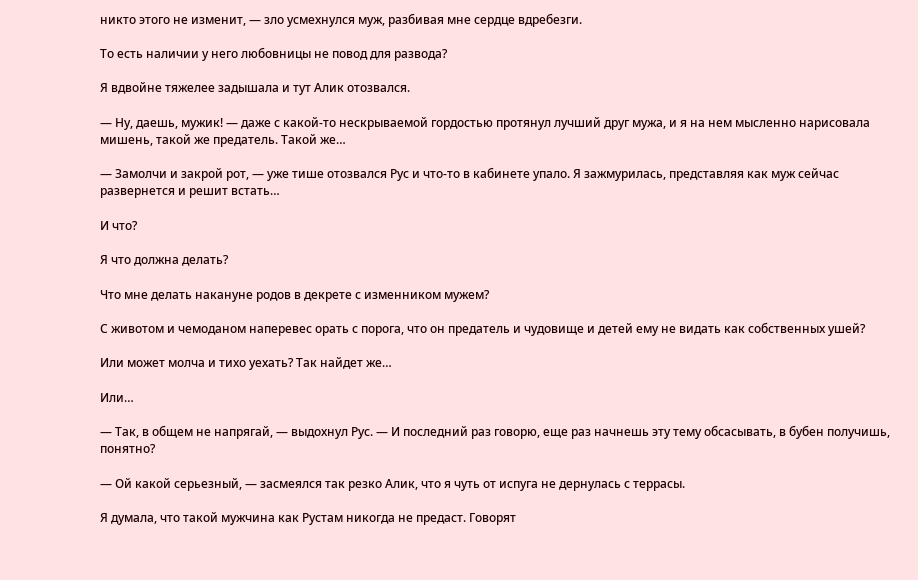никто этого не изменит, — зло усмехнулся муж, разбивая мне сердце вдребезги.

То есть наличии у него любовницы не повод для развода?

Я вдвойне тяжелее задышала и тут Алик отозвался.

— Ну, даешь, мужик! — даже с какой-то нескрываемой гордостью протянул лучший друг мужа, и я на нем мысленно нарисовала мишень, такой же предатель. Такой же…

— Замолчи и закрой рот, — уже тише отозвался Рус и что-то в кабинете упало. Я зажмурилась, представляя как муж сейчас развернется и решит встать…

И что?

Я что должна делать?

Что мне делать накануне родов в декрете с изменником мужем?

С животом и чемоданом наперевес орать с порога, что он предатель и чудовище и детей ему не видать как собственных ушей?

Или может молча и тихо уехать? Так найдет же…

Или…

— Так, в общем не напрягай, — выдохнул Рус. — И последний раз говорю, еще раз начнешь эту тему обсасывать, в бубен получишь, понятно?

— Ой какой серьезный, — засмеялся так резко Алик, что я чуть от испуга не дернулась с террасы.

Я думала, что такой мужчина как Рустам никогда не предаст. Говорят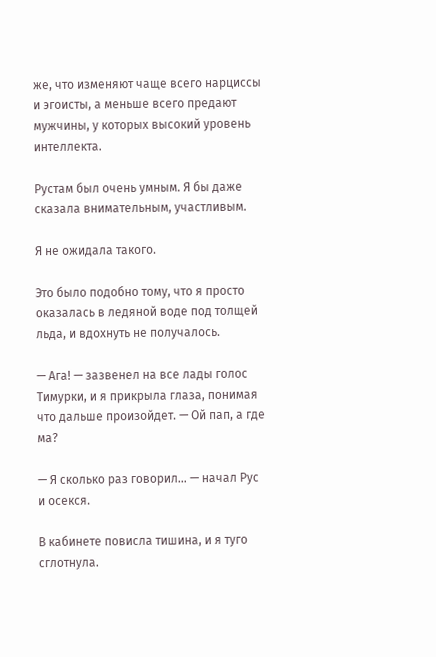же, что изменяют чаще всего нарциссы и эгоисты, а меньше всего предают мужчины, у которых высокий уровень интеллекта.

Рустам был очень умным. Я бы даже сказала внимательным, участливым.

Я не ожидала такого.

Это было подобно тому, что я просто оказалась в ледяной воде под толщей льда, и вдохнуть не получалось.

— Ага! — зазвенел на все лады голос Тимурки, и я прикрыла глаза, понимая что дальше произойдет. — Ой пап, а где ма?

— Я сколько раз говорил… — начал Рус и осекся.

В кабинете повисла тишина, и я туго сглотнула.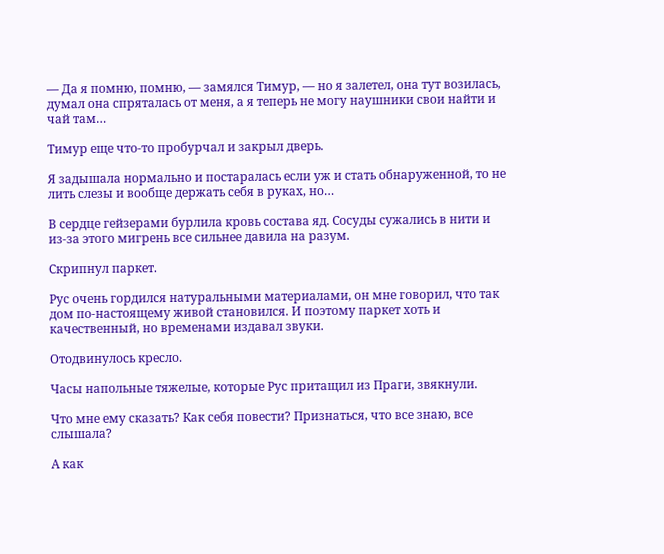— Да я помню, помню, — замялся Тимур, — но я залетел, она тут возилась, думал она спряталась от меня, а я теперь не могу наушники свои найти и чай там…

Тимур еще что-то пробурчал и закрыл дверь.

Я задышала нормально и постаралась если уж и стать обнаруженной, то не лить слезы и вообще держать себя в руках, но…

В сердце гейзерами бурлила кровь состава яд. Сосуды сужались в нити и из-за этого мигрень все сильнее давила на разум.

Скрипнул паркет.

Рус очень гордился натуральными материалами, он мне говорил, что так дом по-настоящему живой становился. И поэтому паркет хоть и качественный, но временами издавал звуки.

Отодвинулось кресло.

Часы напольные тяжелые, которые Рус притащил из Праги, звякнули.

Что мне ему сказать? Как себя повести? Признаться, что все знаю, все слышала?

А как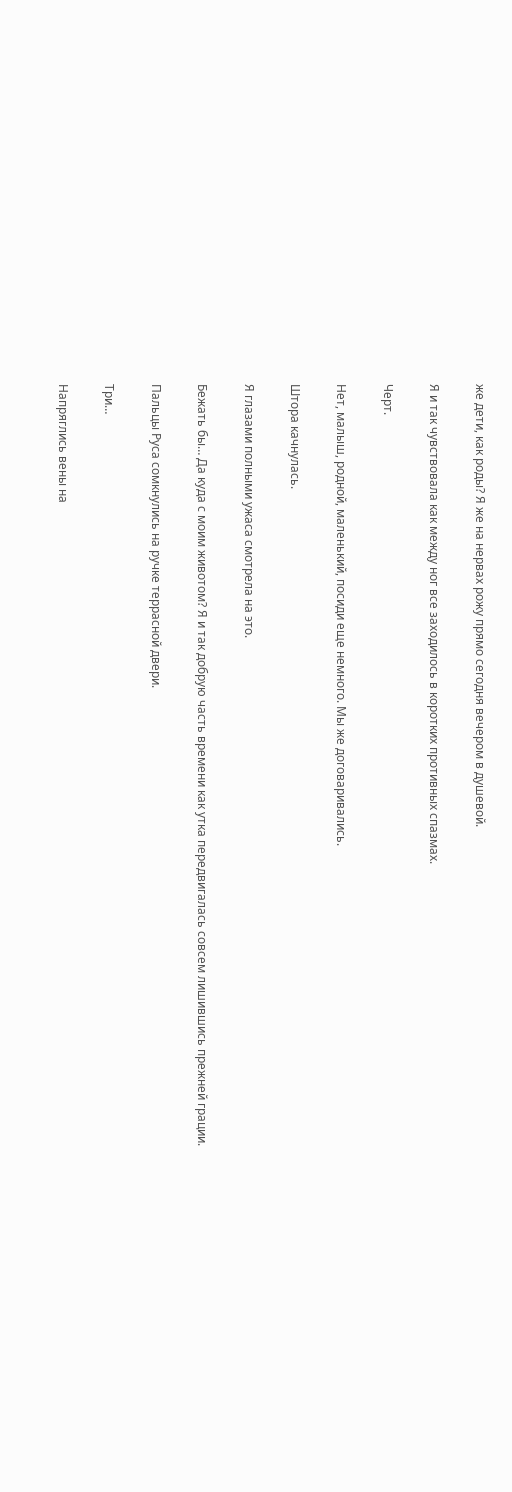же дети, как роды? Я же на нервах рожу прямо сегодня вечером в душевой.

Я и так чувствовала как между ног все заходилось в коротких противных спазмах.

Черт.

Нет, малыш, родной, маленький, посиди еще немного. Мы же договаривались.

Штора качнулась.

Я глазами полными ужаса смотрела на это.

Бежать бы… Да куда с моим животом? Я и так добрую часть времени как утка передвигалась совсем лишившись прежней грации.

Пальцы Руса сомкнулись на ручке террасной двери.

Три…

Напряглись вены на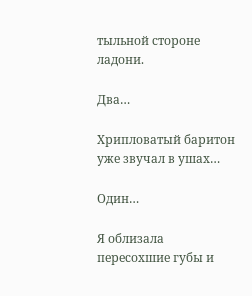тыльной стороне ладони.

Два…

Хрипловатый баритон уже звучал в ушах…

Один…

Я облизала пересохшие губы и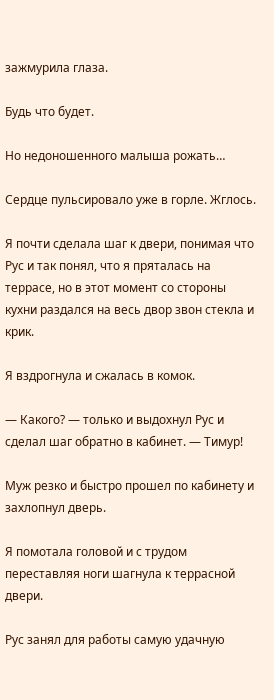зажмурила глаза.

Будь что будет.

Но недоношенного малыша рожать…

Сердце пульсировало уже в горле. Жглось.

Я почти сделала шаг к двери, понимая что Рус и так понял, что я пряталась на террасе, но в этот момент со стороны кухни раздался на весь двор звон стекла и крик.

Я вздрогнула и сжалась в комок.

— Какого? — только и выдохнул Рус и сделал шаг обратно в кабинет. — Тимур!

Муж резко и быстро прошел по кабинету и захлопнул дверь.

Я помотала головой и с трудом переставляя ноги шагнула к террасной двери.

Рус занял для работы самую удачную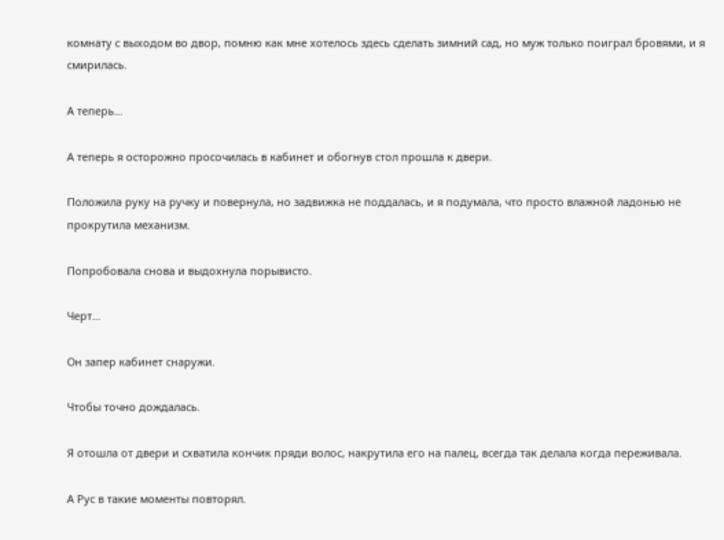комнату с выходом во двор, помню как мне хотелось здесь сделать зимний сад, но муж только поиграл бровями, и я смирилась.

А теперь…

А теперь я осторожно просочилась в кабинет и обогнув стол прошла к двери.

Положила руку на ручку и повернула, но задвижка не поддалась, и я подумала, что просто влажной ладонью не прокрутила механизм.

Попробовала снова и выдохнула порывисто.

Черт…

Он запер кабинет снаружи.

Чтобы точно дождалась.

Я отошла от двери и схватила кончик пряди волос, накрутила его на палец, всегда так делала когда переживала.

А Рус в такие моменты повторял.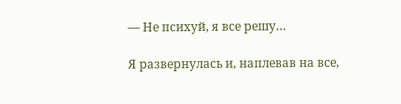— Не психуй, я все решу…

Я развернулась и, наплевав на все,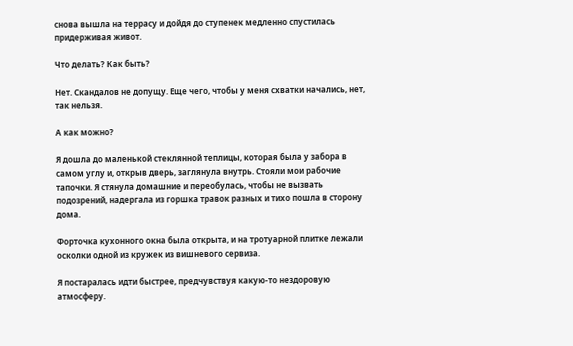снова вышла на террасу и дойдя до ступенек медленно спустилась придерживая живот.

Что делать? Как быть?

Нет. Скандалов не допущу. Еще чего, чтобы у меня схватки начались, нет, так нельзя.

А как можно?

Я дошла до маленькой стеклянной теплицы, которая была у забора в самом углу и, открыв дверь, заглянула внутрь. Стояли мои рабочие тапочки. Я стянула домашние и переобулась, чтобы не вызвать подозрений, надергала из горшка травок разных и тихо пошла в сторону дома.

Форточка кухонного окна была открыта, и на тротуарной плитке лежали осколки одной из кружек из вишневого сервиза.

Я постаралась идти быстрее, предчувствуя какую-то нездоровую атмосферу.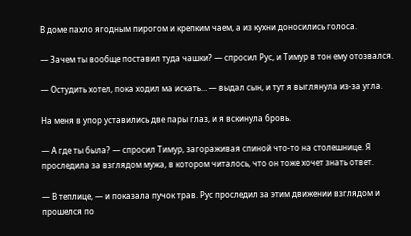В доме пахло ягодным пирогом и крепким чаем, а из кухни доносились голоса.

— Зачем ты вообще поставил туда чашки? — спросил Рус, и Тимур в тон ему отозвался.

— Остудить хотел, пока ходил ма искать… — выдал сын, и тут я выглянула из-за угла.

На меня в упор уставились две пары глаз, и я вскинула бровь.

— А где ты была? — спросил Тимур, загораживая спиной что-то на столешнице. Я проследила за взглядом мужа, в котором читалось, что он тоже хочет знать ответ.

— В теплице, — и показала пучок трав. Рус проследил за этим движении взглядом и прошелся по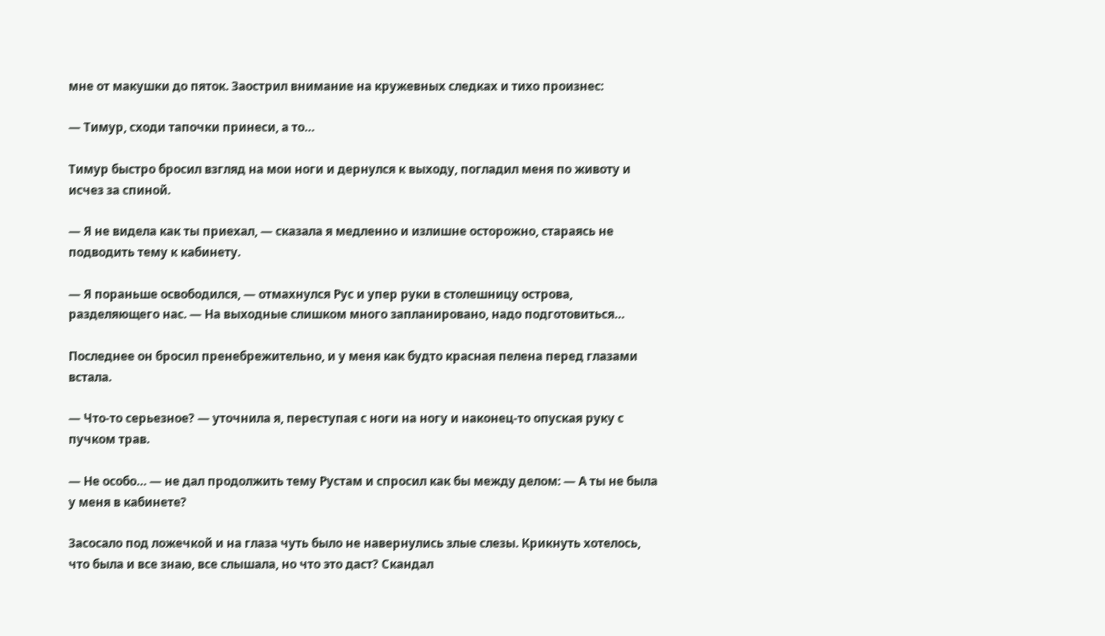мне от макушки до пяток. Заострил внимание на кружевных следках и тихо произнес:

— Тимур, сходи тапочки принеси, а то…

Тимур быстро бросил взгляд на мои ноги и дернулся к выходу, погладил меня по животу и исчез за спиной.

— Я не видела как ты приехал, — сказала я медленно и излишне осторожно, стараясь не подводить тему к кабинету.

— Я пораньше освободился, — отмахнулся Рус и упер руки в столешницу острова, разделяющего нас. — На выходные слишком много запланировано, надо подготовиться…

Последнее он бросил пренебрежительно, и у меня как будто красная пелена перед глазами встала.

— Что-то серьезное? — уточнила я, переступая с ноги на ногу и наконец-то опуская руку с пучком трав.

— Не особо… — не дал продолжить тему Рустам и спросил как бы между делом: — А ты не была у меня в кабинете?

Засосало под ложечкой и на глаза чуть было не навернулись злые слезы. Крикнуть хотелось, что была и все знаю, все слышала, но что это даст? Скандал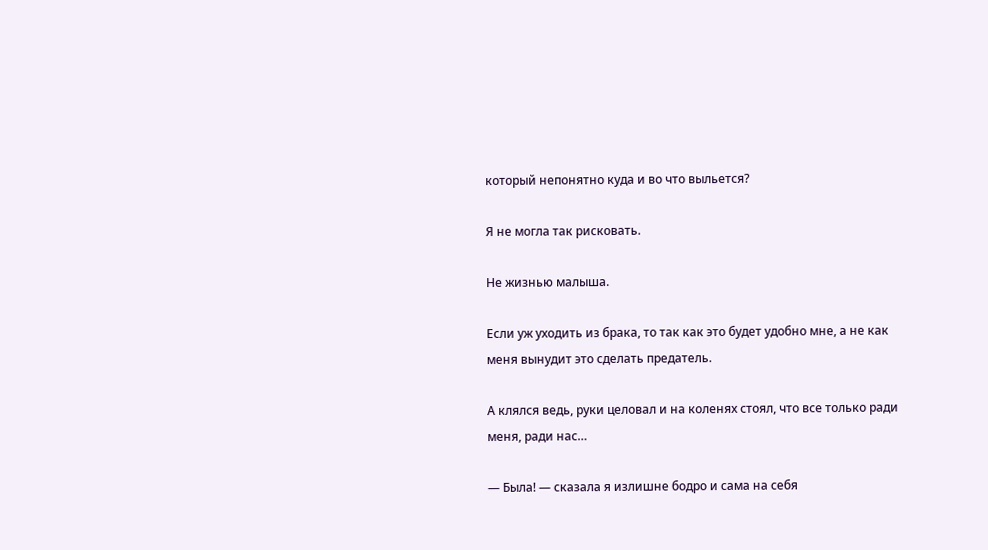который непонятно куда и во что выльется?

Я не могла так рисковать.

Не жизнью малыша.

Если уж уходить из брака, то так как это будет удобно мне, а не как меня вынудит это сделать предатель.

А клялся ведь, руки целовал и на коленях стоял, что все только ради меня, ради нас…

— Была! — сказала я излишне бодро и сама на себя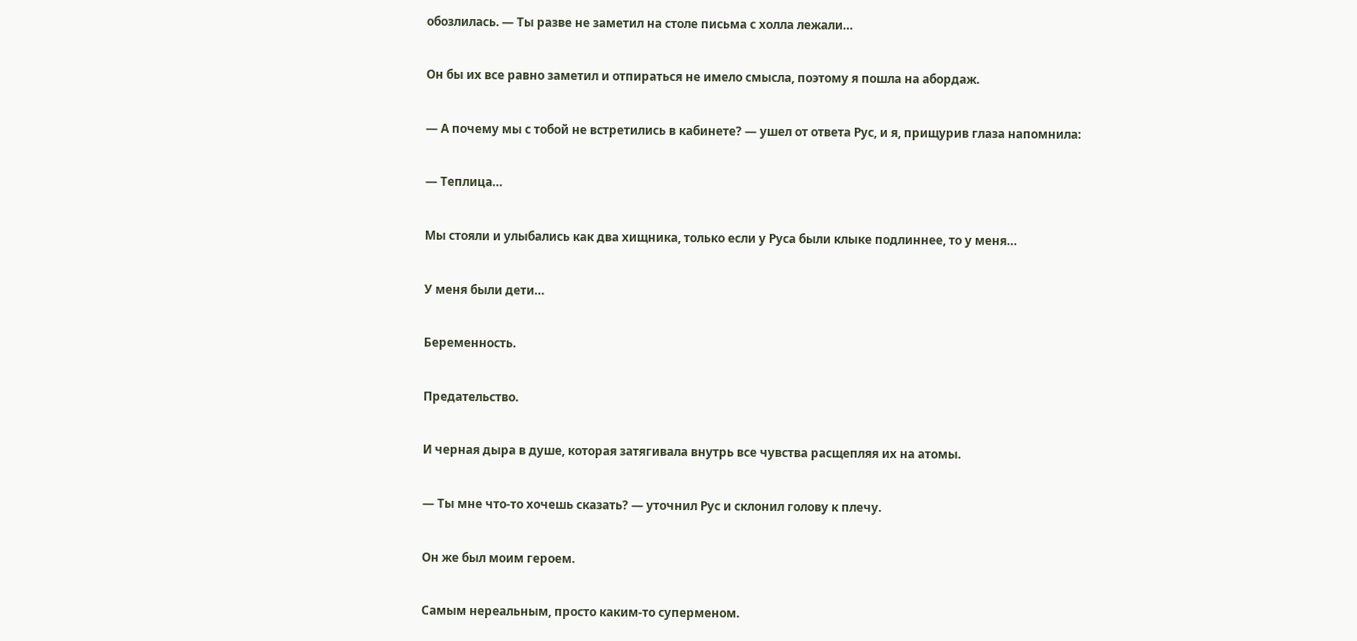обозлилась. — Ты разве не заметил на столе письма с холла лежали…

Он бы их все равно заметил и отпираться не имело смысла, поэтому я пошла на абордаж.

— А почему мы с тобой не встретились в кабинете? — ушел от ответа Рус, и я, прищурив глаза напомнила:

— Теплица…

Мы стояли и улыбались как два хищника, только если у Руса были клыке подлиннее, то у меня…

У меня были дети…

Беременность.

Предательство.

И черная дыра в душе, которая затягивала внутрь все чувства расщепляя их на атомы.

— Ты мне что-то хочешь сказать? — уточнил Рус и склонил голову к плечу.

Он же был моим героем.

Самым нереальным, просто каким-то суперменом.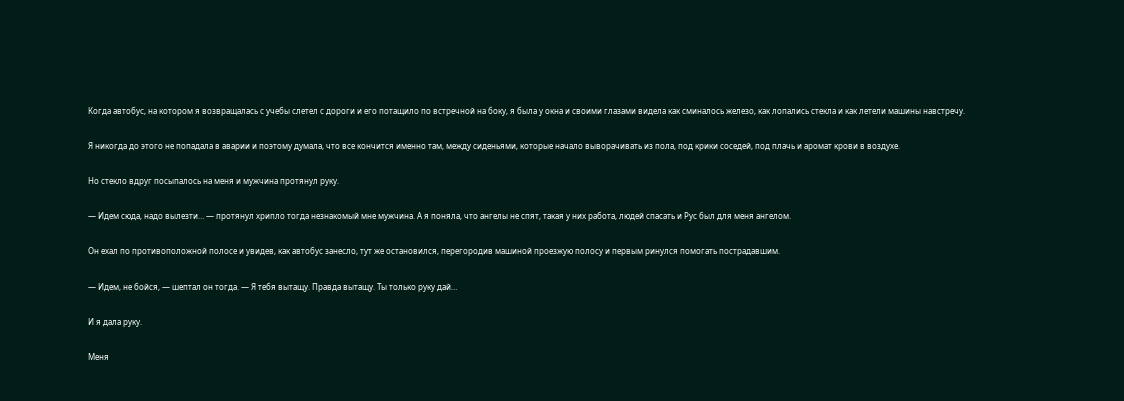Когда автобус, на котором я возвращалась с учебы слетел с дороги и его потащило по встречной на боку, я была у окна и своими глазами видела как сминалось железо, как лопались стекла и как летели машины навстречу.

Я никогда до этого не попадала в аварии и поэтому думала, что все кончится именно там, между сиденьями, которые начало выворачивать из пола, под крики соседей, под плачь и аромат крови в воздухе.

Но стекло вдруг посыпалось на меня и мужчина протянул руку.

— Идем сюда, надо вылезти… — протянул хрипло тогда незнакомый мне мужчина. А я поняла, что ангелы не спят, такая у них работа, людей спасать и Рус был для меня ангелом.

Он ехал по противоположной полосе и увидев, как автобус занесло, тут же остановился, перегородив машиной проезжую полосу и первым ринулся помогать пострадавшим.

— Идем, не бойся, — шептал он тогда. — Я тебя вытащу. Правда вытащу. Ты только руку дай…

И я дала руку.

Меня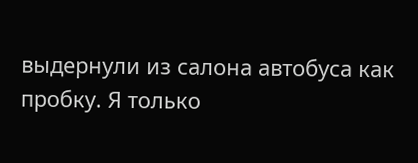выдернули из салона автобуса как пробку. Я только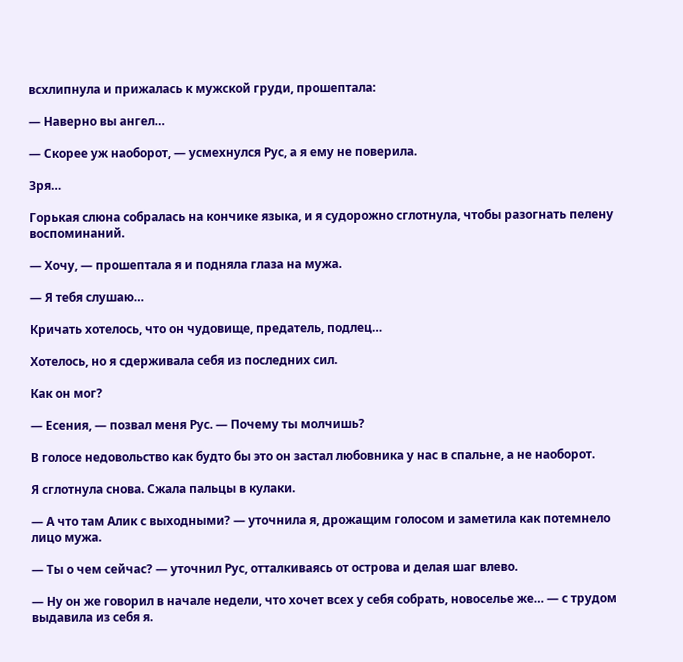всхлипнула и прижалась к мужской груди, прошептала:

— Наверно вы ангел…

— Скорее уж наоборот, — усмехнулся Рус, а я ему не поверила.

Зря…

Горькая слюна собралась на кончике языка, и я судорожно сглотнула, чтобы разогнать пелену воспоминаний.

— Хочу, — прошептала я и подняла глаза на мужа.

— Я тебя слушаю…

Кричать хотелось, что он чудовище, предатель, подлец…

Хотелось, но я сдерживала себя из последних сил.

Как он мог?

— Есения, — позвал меня Рус. — Почему ты молчишь?

В голосе недовольство как будто бы это он застал любовника у нас в спальне, а не наоборот.

Я сглотнула снова. Сжала пальцы в кулаки.

— А что там Алик с выходными? — уточнила я, дрожащим голосом и заметила как потемнело лицо мужа.

— Ты о чем сейчас? — уточнил Рус, отталкиваясь от острова и делая шаг влево.

— Ну он же говорил в начале недели, что хочет всех у себя собрать, новоселье же… — с трудом выдавила из себя я.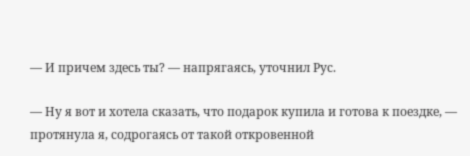— И причем здесь ты? — напрягаясь, уточнил Рус.

— Ну я вот и хотела сказать, что подарок купила и готова к поездке, — протянула я, содрогаясь от такой откровенной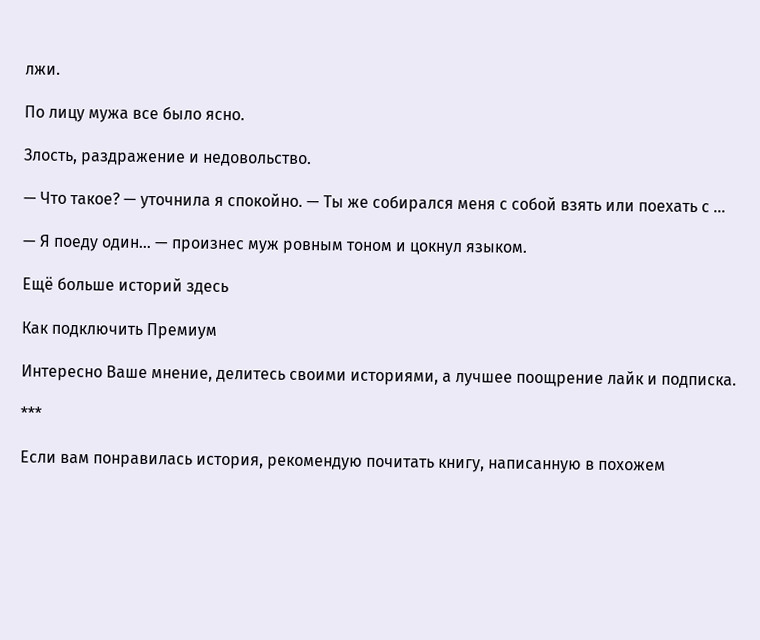лжи.

По лицу мужа все было ясно.

Злость, раздражение и недовольство.

— Что такое? — уточнила я спокойно. — Ты же собирался меня с собой взять или поехать с …

— Я поеду один… — произнес муж ровным тоном и цокнул языком.

Ещё больше историй здесь

Как подключить Премиум

Интересно Ваше мнение, делитесь своими историями, а лучшее поощрение лайк и подписка.

***

Если вам понравилась история, рекомендую почитать книгу, написанную в похожем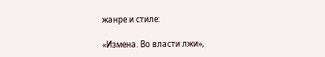жанре и стиле:

«Измена. Во власти лжи»,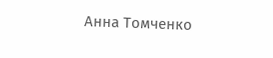Анна Томченко